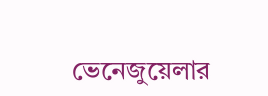ভেনেজুয়েলার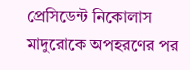প্রেসিডেন্ট নিকোলাস মাদুরোকে অপহরণের পর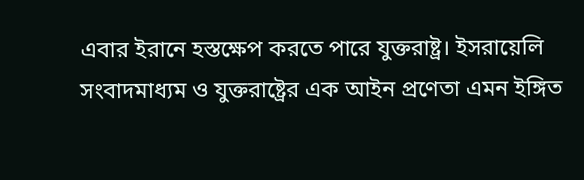এবার ইরানে হস্তক্ষেপ করতে পারে যুক্তরাষ্ট্র। ইসরায়েলি সংবাদমাধ্যম ও যুক্তরাষ্ট্রের এক আইন প্রণেতা এমন ইঙ্গিত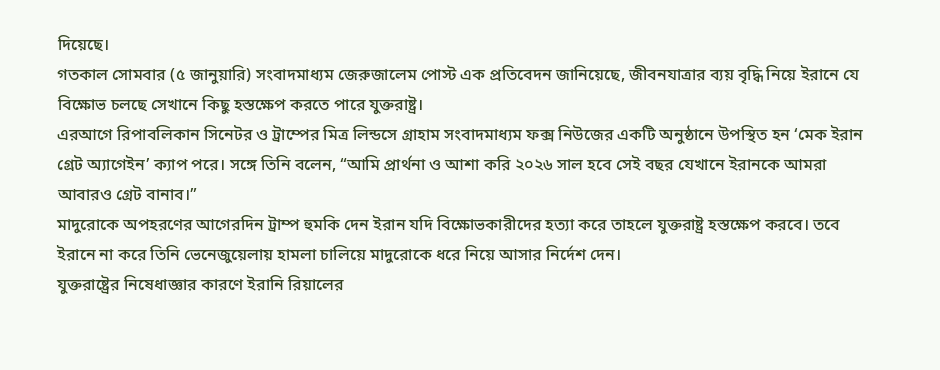দিয়েছে।
গতকাল সোমবার (৫ জানুয়ারি) সংবাদমাধ্যম জেরুজালেম পোস্ট এক প্রতিবেদন জানিয়েছে, জীবনযাত্রার ব্যয় বৃদ্ধি নিয়ে ইরানে যে বিক্ষোভ চলছে সেখানে কিছু হস্তক্ষেপ করতে পারে যুক্তরাষ্ট্র।
এরআগে রিপাবলিকান সিনেটর ও ট্রাম্পের মিত্র লিন্ডসে গ্রাহাম সংবাদমাধ্যম ফক্স নিউজের একটি অনুষ্ঠানে উপস্থিত হন ‘মেক ইরান গ্রেট অ্যাগেইন’ ক্যাপ পরে। সঙ্গে তিনি বলেন, “আমি প্রার্থনা ও আশা করি ২০২৬ সাল হবে সেই বছর যেখানে ইরানকে আমরা আবারও গ্রেট বানাব।”
মাদুরোকে অপহরণের আগেরদিন ট্রাম্প হুমকি দেন ইরান যদি বিক্ষোভকারীদের হত্যা করে তাহলে যুক্তরাষ্ট্র হস্তক্ষেপ করবে। তবে ইরানে না করে তিনি ভেনেজুয়েলায় হামলা চালিয়ে মাদুরোকে ধরে নিয়ে আসার নির্দেশ দেন।
যুক্তরাষ্ট্রের নিষেধাজ্ঞার কারণে ইরানি রিয়ালের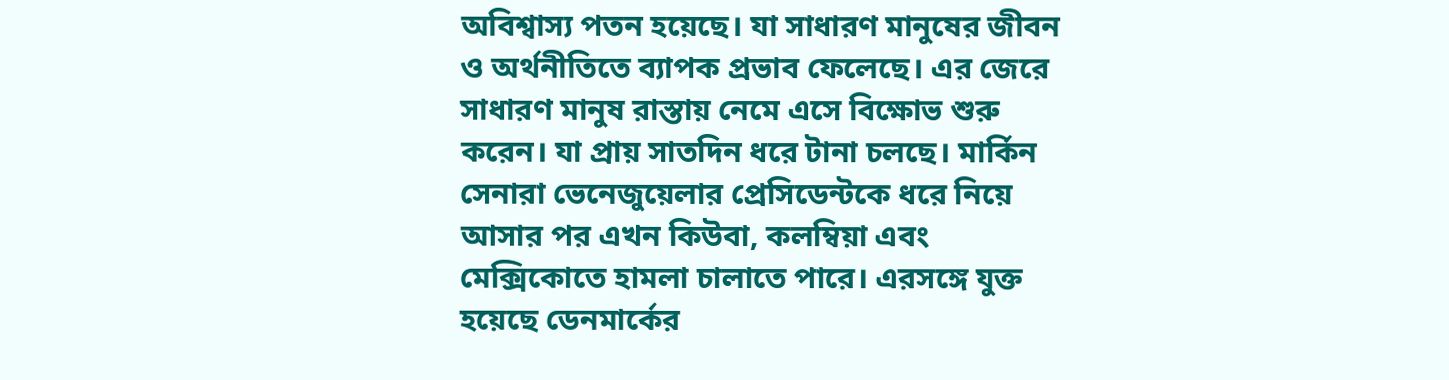অবিশ্বাস্য পতন হয়েছে। যা সাধারণ মানুষের জীবন ও অর্থনীতিতে ব্যাপক প্রভাব ফেলেছে। এর জেরে সাধারণ মানুষ রাস্তায় নেমে এসে বিক্ষোভ শুরু করেন। যা প্রায় সাতদিন ধরে টানা চলছে। মার্কিন সেনারা ভেনেজুয়েলার প্রেসিডেন্টকে ধরে নিয়ে আসার পর এখন কিউবা, কলম্বিয়া এবং মেক্সিকোতে হামলা চালাতে পারে। এরসঙ্গে যুক্ত হয়েছে ডেনমার্কের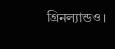গ্রিনল্যান্ডও।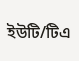ইউটি/টিএ